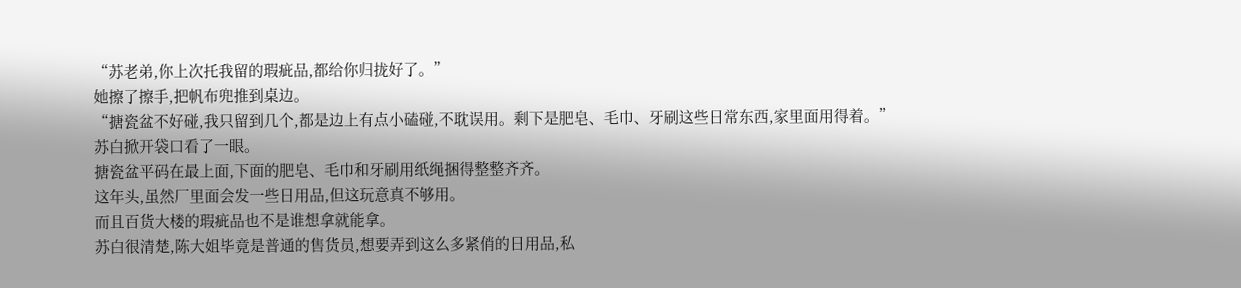“苏老弟,你上次托我留的瑕疵品,都给你归拢好了。”
她擦了擦手,把帆布兜推到桌边。
“搪瓷盆不好碰,我只留到几个,都是边上有点小磕碰,不耽误用。剩下是肥皂、毛巾、牙刷这些日常东西,家里面用得着。”
苏白掀开袋口看了一眼。
搪瓷盆平码在最上面,下面的肥皂、毛巾和牙刷用纸绳捆得整整齐齐。
这年头,虽然厂里面会发一些日用品,但这玩意真不够用。
而且百货大楼的瑕疵品也不是谁想拿就能拿。
苏白很清楚,陈大姐毕竟是普通的售货员,想要弄到这么多紧俏的日用品,私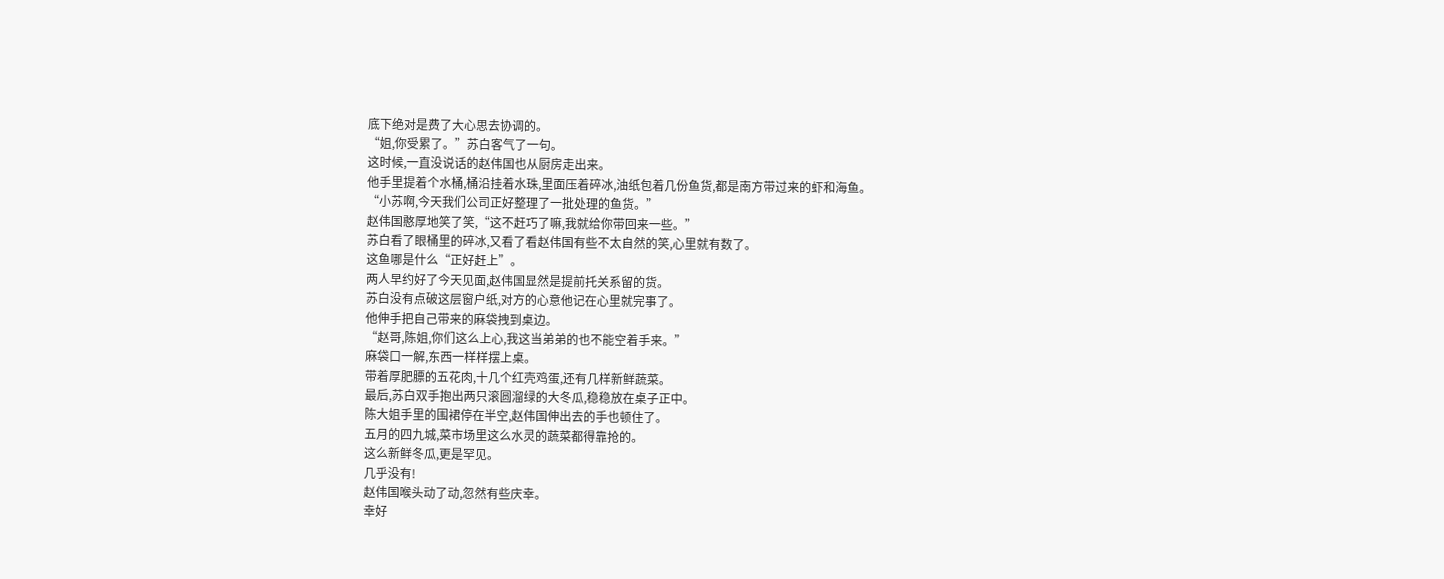底下绝对是费了大心思去协调的。
“姐,你受累了。”苏白客气了一句。
这时候,一直没说话的赵伟国也从厨房走出来。
他手里提着个水桶,桶沿挂着水珠,里面压着碎冰,油纸包着几份鱼货,都是南方带过来的虾和海鱼。
“小苏啊,今天我们公司正好整理了一批处理的鱼货。”
赵伟国憨厚地笑了笑,“这不赶巧了嘛,我就给你带回来一些。”
苏白看了眼桶里的碎冰,又看了看赵伟国有些不太自然的笑,心里就有数了。
这鱼哪是什么“正好赶上”。
两人早约好了今天见面,赵伟国显然是提前托关系留的货。
苏白没有点破这层窗户纸,对方的心意他记在心里就完事了。
他伸手把自己带来的麻袋拽到桌边。
“赵哥,陈姐,你们这么上心,我这当弟弟的也不能空着手来。”
麻袋口一解,东西一样样摆上桌。
带着厚肥膘的五花肉,十几个红壳鸡蛋,还有几样新鲜蔬菜。
最后,苏白双手抱出两只滚圆溜绿的大冬瓜,稳稳放在桌子正中。
陈大姐手里的围裙停在半空,赵伟国伸出去的手也顿住了。
五月的四九城,菜市场里这么水灵的蔬菜都得靠抢的。
这么新鲜冬瓜,更是罕见。
几乎没有!
赵伟国喉头动了动,忽然有些庆幸。
幸好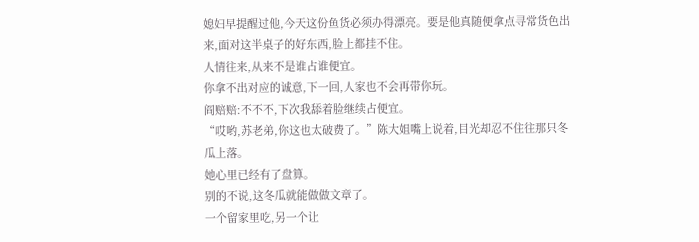媳妇早提醒过他,今天这份鱼货必须办得漂亮。要是他真随便拿点寻常货色出来,面对这半桌子的好东西,脸上都挂不住。
人情往来,从来不是谁占谁便宜。
你拿不出对应的诚意,下一回,人家也不会再带你玩。
阎赔赔:不不不,下次我舔着脸继续占便宜。
“哎哟,苏老弟,你这也太破费了。”陈大姐嘴上说着,目光却忍不住往那只冬瓜上落。
她心里已经有了盘算。
别的不说,这冬瓜就能做做文章了。
一个留家里吃,另一个让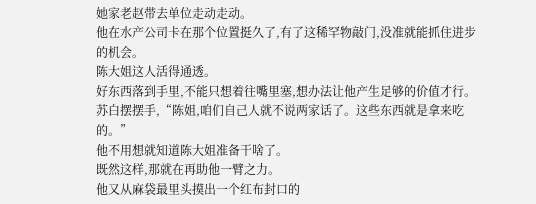她家老赵带去单位走动走动。
他在水产公司卡在那个位置挺久了,有了这稀罕物敲门,没准就能抓住进步的机会。
陈大姐这人活得通透。
好东西落到手里,不能只想着往嘴里塞,想办法让他产生足够的价值才行。
苏白摆摆手,“陈姐,咱们自己人就不说两家话了。这些东西就是拿来吃的。”
他不用想就知道陈大姐准备干啥了。
既然这样,那就在再助他一臂之力。
他又从麻袋最里头摸出一个红布封口的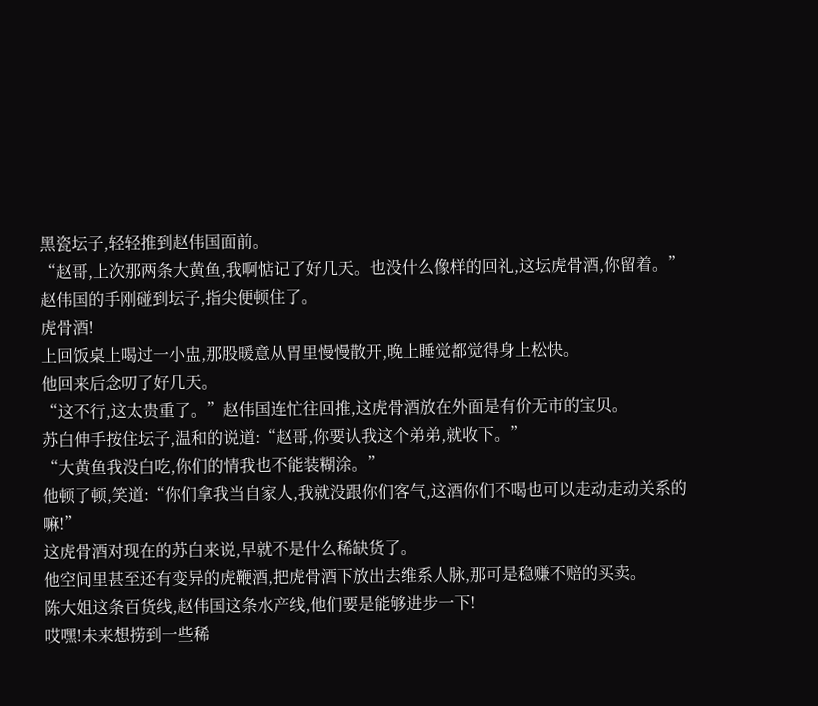黑瓷坛子,轻轻推到赵伟国面前。
“赵哥,上次那两条大黄鱼,我啊惦记了好几天。也没什么像样的回礼,这坛虎骨酒,你留着。”
赵伟国的手刚碰到坛子,指尖便顿住了。
虎骨酒!
上回饭桌上喝过一小盅,那股暖意从胃里慢慢散开,晚上睡觉都觉得身上松快。
他回来后念叨了好几天。
“这不行,这太贵重了。”赵伟国连忙往回推,这虎骨酒放在外面是有价无市的宝贝。
苏白伸手按住坛子,温和的说道:“赵哥,你要认我这个弟弟,就收下。”
“大黄鱼我没白吃,你们的情我也不能装糊涂。”
他顿了顿,笑道:“你们拿我当自家人,我就没跟你们客气,这酒你们不喝也可以走动走动关系的嘛!”
这虎骨酒对现在的苏白来说,早就不是什么稀缺货了。
他空间里甚至还有变异的虎鞭酒,把虎骨酒下放出去维系人脉,那可是稳赚不赔的买卖。
陈大姐这条百货线,赵伟国这条水产线,他们要是能够进步一下!
哎嘿!未来想捞到一些稀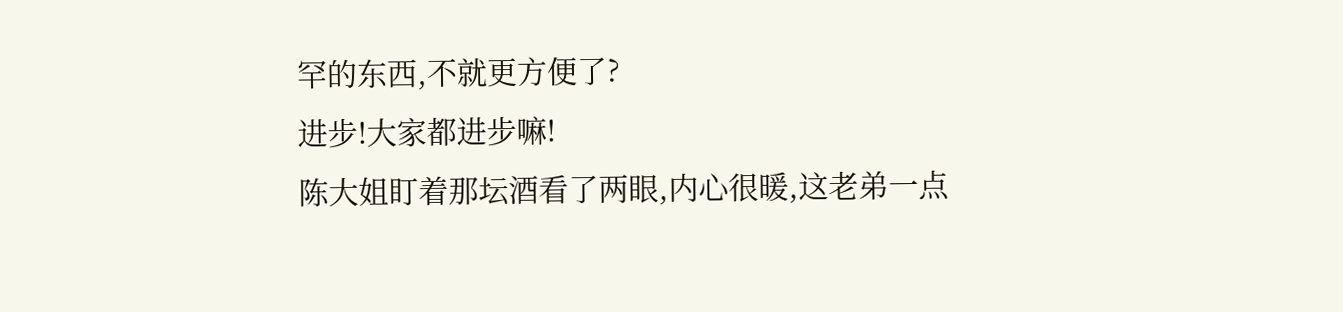罕的东西,不就更方便了?
进步!大家都进步嘛!
陈大姐盯着那坛酒看了两眼,内心很暖,这老弟一点